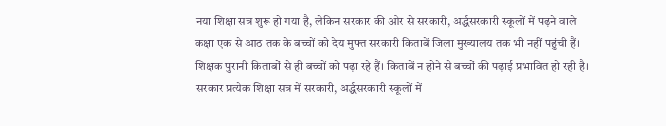नया शिक्षा सत्र शुरू हो गया है, लेकिन सरकार की ओर से सरकारी, अर्द्धसरकारी स्कूलों में पढ़ने वाले कक्षा एक से आठ तक के बच्चों को देय मुफ्त सरकारी किताबें जिला मुख्यालय तक भी नहीं पहुंची हैं। शिक्षक पुरानी किताबों से ही बच्चों को पढ़ा रहे हैं। किताबें न होने से बच्चों की पढ़ाई प्रभावित हो रही है।
सरकार प्रत्येक शिक्षा सत्र में सरकारी, अर्द्धसरकारी स्कूलों में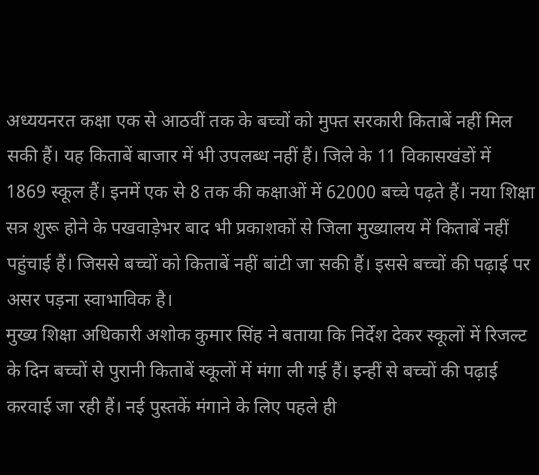अध्ययनरत कक्षा एक से आठवीं तक के बच्चों को मुफ्त सरकारी किताबें नहीं मिल सकी हैं। यह किताबें बाजार में भी उपलब्ध नहीं हैं। जिले के 11 विकासखंडों में 1869 स्कूल हैं। इनमें एक से 8 तक की कक्षाओं में 62000 बच्चे पढ़ते हैं। नया शिक्षा सत्र शुरू होने के पखवाड़ेभर बाद भी प्रकाशकों से जिला मुख्यालय में किताबें नहीं पहुंचाई हैं। जिससे बच्चों को किताबें नहीं बांटी जा सकी हैं। इससे बच्चों की पढ़ाई पर असर पड़ना स्वाभाविक है।
मुख्य शिक्षा अधिकारी अशोक कुमार सिंह ने बताया कि निर्देश देकर स्कूलों में रिजल्ट के दिन बच्चों से पुरानी किताबें स्कूलों में मंगा ली गई हैं। इन्हीं से बच्चों की पढ़ाई करवाई जा रही हैं। नई पुस्तकें मंगाने के लिए पहले ही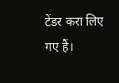टेंडर करा लिए गए हैं।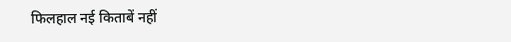फिलहाल नई किताबें नहीं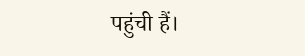पहुंची हैं।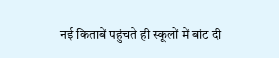नई किताबें पहुंचते ही स्कूलों में बांट दी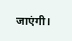जाएंगी।